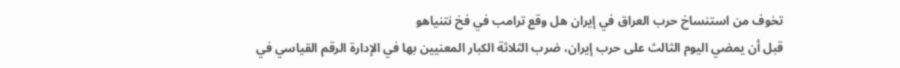تخوف من استنساخ حرب العراق في إيران هل وقع ترامب في فخ نتنياهو
قبل أن يمضي اليوم الثالث على حرب إيران، ضرب الثلاثة الكبار المعنيين بها في الإدارة الرقم القياسي في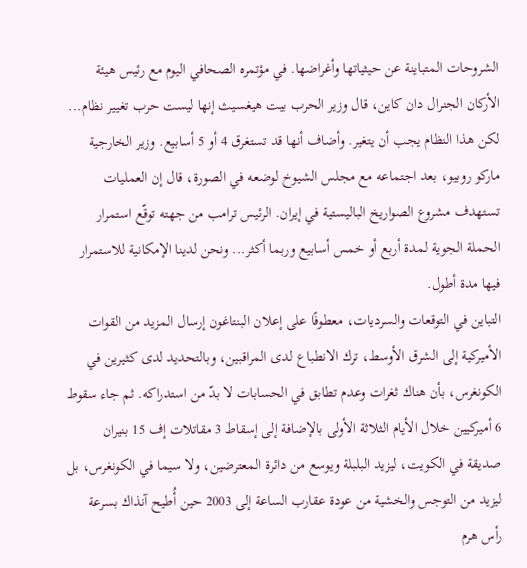الشروحات المتباينة عن حيثياتها وأغراضها. في مؤتمره الصحافي اليوم مع رئيس هيئة الأركان الجنرال دان كاين، قال وزير الحرب بيت هيغسيث إنها ليست حرب تغيير نظام... لكن هذا النظام يجب أن يتغير. وأضاف أنها قد تستغرق 4 أو 5 أسابيع. وزير الخارجية ماركو روبيو، بعد اجتماعه مع مجلس الشيوخ لوضعه في الصورة، قال إن العمليات تستهدف مشروع الصواريخ الباليستية في إيران. الرئيس ترامب من جهته توقّع استمرار الحملة الجوية لمدة أربع أو خمس أسابيع وربما أكثر... ونحن لدينا الإمكانية للاستمرار فيها مدة أطول.
التباين في التوقعات والسرديات، معطوفًا على إعلان البنتاغون إرسال المزيد من القوات الأميركية إلى الشرق الأوسط، ترك الانطباع لدى المراقبين، وبالتحديد لدى كثيرين في الكونغرس، بأن هناك ثغرات وعدم تطابق في الحسابات لا بدّ من استدراكه. ثم جاء سقوط 6 أميركيين خلال الأيام الثلاثة الأولى بالإضافة إلى إسقاط 3 مقاتلات إف 15 بنيران صديقة في الكويت، ليزيد البلبلة ويوسع من دائرة المعترضين، ولا سيما في الكونغرس، بل ليزيد من التوجس والخشية من عودة عقارب الساعة إلى 2003 حين أُطيح آنذاك بسرعة رأس هرم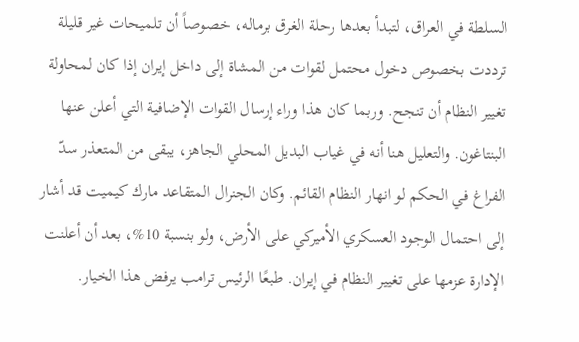السلطة في العراق، لتبدأ بعدها رحلة الغرق برماله، خصوصاً أن تلميحات غير قليلة ترددت بخصوص دخول محتمل لقوات من المشاة إلى داخل إيران إذا كان لمحاولة تغيير النظام أن تنجح. وربما كان هذا وراء إرسال القوات الإضافية التي أعلن عنها البنتاغون. والتعليل هنا أنه في غياب البديل المحلي الجاهز، يبقى من المتعذر سدّ الفراغ في الحكم لو انهار النظام القائم. وكان الجنرال المتقاعد مارك كيميت قد أشار إلى احتمال الوجود العسكري الأميركي على الأرض، ولو بنسبة 10%، بعد أن أعلنت الإدارة عزمها على تغيير النظام في إيران. طبعًا الرئيس ترامب يرفض هذا الخيار.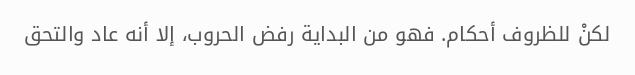لكنْ للظروف أحكام. فهو من البداية رفض الحروب، إلا أنه عاد والتحق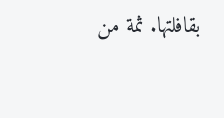بقافلتها. ثمة من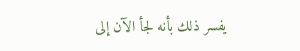يفسر ذلك بأنه لجأ الآن إلى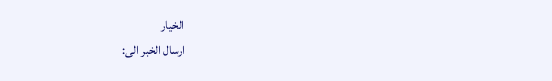الخيار
ارسال الخبر الى: